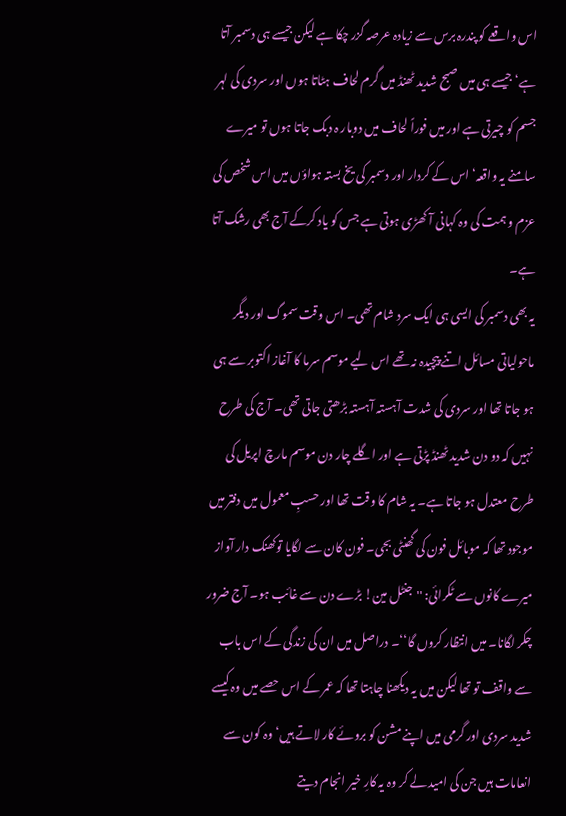اس واقعے کو پندرہ برس سے زیادہ عرصہ گزر چکا ہے لیکن جیسے ہی دسمبر آتا ہے‘ جیسے ہی میں صبح شدید ٹھنڈ میں گرم لحاف ہٹاتا ہوں اور سردی کی لہر جسم کو چیرتی ہے اور میں فوراً لحاف میں دوبار ہ دبک جاتا ہوں تو میرے سامنے یہ واقعہ‘ اس کے کردار اور دسمبر کی یخ بستہ ہواؤں میں اس شخص کی عزم و ہمت کی وہ کہانی آ کھڑی ہوتی ہے جس کو یاد کرکے آج بھی رشک آتا ہے۔
یہ بھی دسمبر کی ایسی ہی ایک سرد شام تھی۔ اس وقت سموگ اور دیگر ماحولیاتی مسائل اتنے پیچیدہ نہ تھے اس لیے موسم سرما کا آغاز اکتوبر سے ہی ہو جاتا تھا اور سردی کی شدت آہستہ آہستہ بڑھتی جاتی تھی۔ آج کی طرح نہیں کہ دو دن شدید ٹھنڈ پڑتی ہے اور اگلے چار دن موسم مارچ اپریل کی طرح معتدل ہو جاتا ہے۔ یہ شام کا وقت تھا اور حسبِ معمول میں دفتر میں موجود تھا کہ موبائل فون کی گھنٹی بجی۔ فون کان سے لگایا توکھنک دار آواز میرے کانوں سے ٹکرائی: ''جنٹل مین! بڑے دن سے غائب ہو۔ آج ضرور چکر لگانا۔ میں انتظار کروں گا‘‘۔ دراصل میں ان کی زندگی کے اس باب سے واقف تو تھا لیکن میں یہ دیکھنا چاہتا تھا کہ عمر کے اس حصے میں وہ کیسے شدید سردی اور گرمی میں اپنے مشن کو بروئے کار لاتے ہیں‘ وہ کون سے انعامات ہیں جن کی امید لے کر وہ یہ کارِ خیر انجام دیتے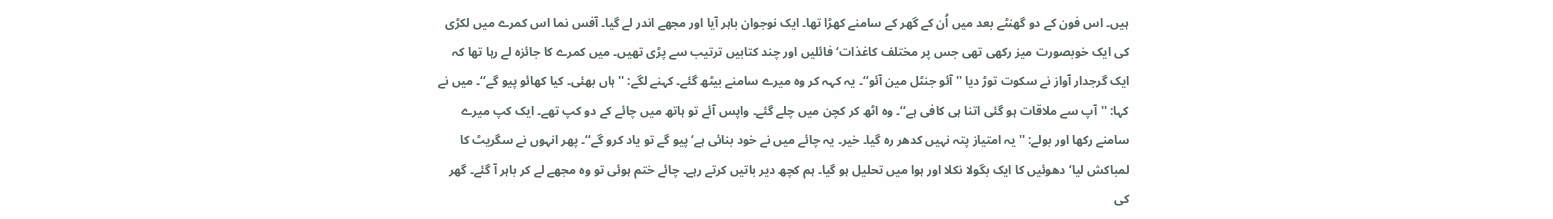ہیں۔ اس فون کے دو گھنٹے بعد میں اُن کے گھر کے سامنے کھڑا تھا۔ ایک نوجوان باہر آیا اور مجھے اندر لے گیا۔ آفس نما اس کمرے میں لکڑی کی ایک خوبصورت میز رکھی تھی جس پر مختلف کاغذات‘ فائلیں اور چند کتابیں ترتیب سے پڑی تھیں۔ میں کمرے کا جائزہ لے رہا تھا کہ ایک گرجدار آواز نے سکوت توڑ دیا ''آئو جنٹل مین آئو‘‘۔ یہ کہہ کر وہ میرے سامنے بیٹھ گئے۔ کہنے لگے: '' ہاں بھئی۔ کیا کھائو پیو گے‘‘۔ میں نے کہا: ''آپ سے ملاقات ہو گئی اتنا ہی کافی ہے‘‘۔ وہ اٹھ کر کچن میں چلے گئے۔ واپس آئے تو ہاتھ میں چائے کے دو کپ تھے۔ ایک کپ میرے سامنے رکھا اور بولے: ''یہ امتیاز پتہ نہیں کدھر رہ گیا۔ خیر۔ یہ چائے میں نے خود بنائی ہے‘ پیو گے تو یاد کرو گے‘‘۔ پھر انہوں نے سگریٹ کا لمباکش لیا‘ دھوئیں کا ایک بگولا نکلا اور ہوا میں تحلیل ہو گیا۔ ہم کچھ دیر باتیں کرتے رہے۔ چائے ختم ہوئی تو وہ مجھے لے کر باہر آ گئے۔ گھر کی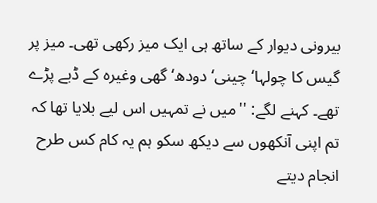بیرونی دیوار کے ساتھ ہی ایک میز رکھی تھی۔ میز پر گیس کا چولہا‘ چینی‘ دودھ‘ گھی وغیرہ کے ڈبے پڑے تھے۔ کہنے لگے: ''میں نے تمہیں اس لیے بلایا تھا کہ تم اپنی آنکھوں سے دیکھ سکو ہم یہ کام کس طرح انجام دیتے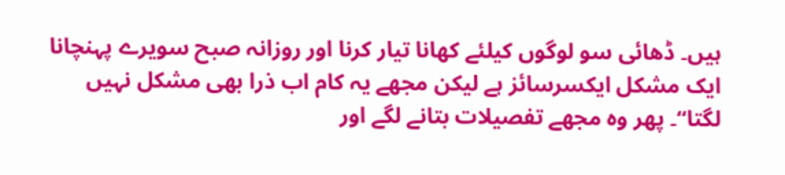ہیں۔ ڈھائی سو لوگوں کیلئے کھانا تیار کرنا اور روزانہ صبح سویرے پہنچانا ایک مشکل ایکسرسائز ہے لیکن مجھے یہ کام اب ذرا بھی مشکل نہیں لگتا‘‘۔ پھر وہ مجھے تفصیلات بتانے لگے اور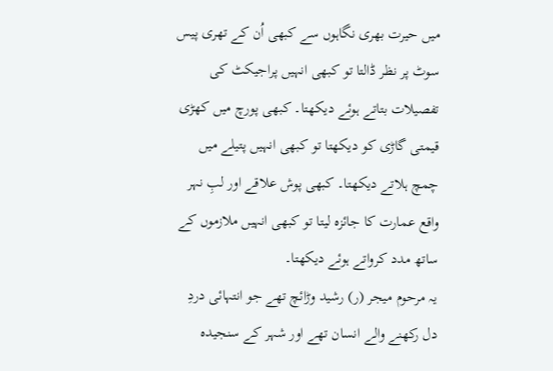میں حیرت بھری نگاہوں سے کبھی اُن کے تھری پیس سوٹ پر نظر ڈالتا تو کبھی انہیں پراجیکٹ کی تفصیلات بتاتے ہوئے دیکھتا۔ کبھی پورچ میں کھڑی قیمتی گاڑی کو دیکھتا تو کبھی انہیں پتیلے میں چمچ ہلاتے دیکھتا۔ کبھی پوش علاقے اور لبِ نہر واقع عمارت کا جائزہ لیتا تو کبھی انہیں ملازموں کے ساتھ مدد کرواتے ہوئے دیکھتا۔
یہ مرحوم میجر (ر) رشید وڑائچ تھے جو انتہائی دردِ دل رکھنے والے انسان تھے اور شہر کے سنجیدہ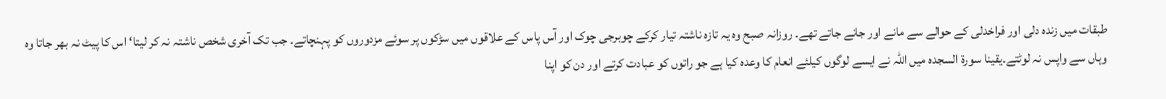طبقات میں زندہ دلی اور فراخدلی کے حوالے سے مانے اور جانے جاتے تھے۔ روزانہ صبح وہ یہ تازہ ناشتہ تیار کرکے چوبرجی چوک اور آس پاس کے علاقوں میں سڑکوں پر سوئے مزدوروں کو پہنچاتے۔ جب تک آخری شخص ناشتہ نہ کر لیتا‘ اس کا پیٹ نہ بھر جاتا وہ وہاں سے واپس نہ لوٹتے۔یقینا سورۃ السجدہ میں اللہ نے ایسے لوگوں کیلئے انعام کا وعدہ کیا ہے جو راتوں کو عبادت کرتے اور دن کو اپنا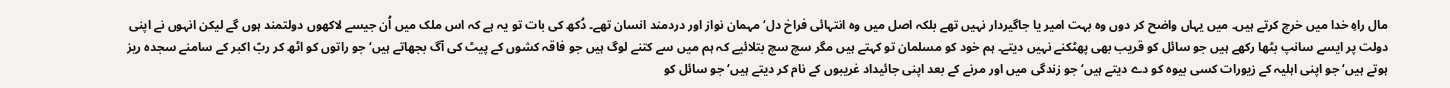مال راہِ خدا میں خرچ کرتے ہیں۔ میں یہاں واضح کر دوں وہ بہت امیر یا جاگیردار نہیں تھے بلکہ اصل میں وہ انتہائی فراخ دل‘ مہمان نواز اور دردمند انسان تھے۔ دُکھ کی بات تو یہ ہے کہ اس ملک میں اُن جیسے لاکھوں دولتمند ہوں گے لیکن انہوں نے اپنی دولت پر ایسے سانپ بٹھا رکھے ہیں جو سائل کو قریب بھی پھٹکنے نہیں دیتے۔ ہم خود کو مسلمان تو کہتے ہیں مگر سچ سچ بتلائیے کہ ہم میں سے کتنے لوگ ہیں جو فاقہ کشوں کے پیٹ کی آگ بجھاتے ہیں‘ جو راتوں کو اٹھ کر ربّ اکبر کے سامنے سجدہ ریز ہوتے ہیں‘ جو اپنی اہلیہ کے زیورات کسی بیوہ کو دے دیتے ہیں‘ جو زندگی میں اور مرنے کے بعد اپنی جائیداد غریبوں کے نام کر دیتے ہیں‘ جو سائل کو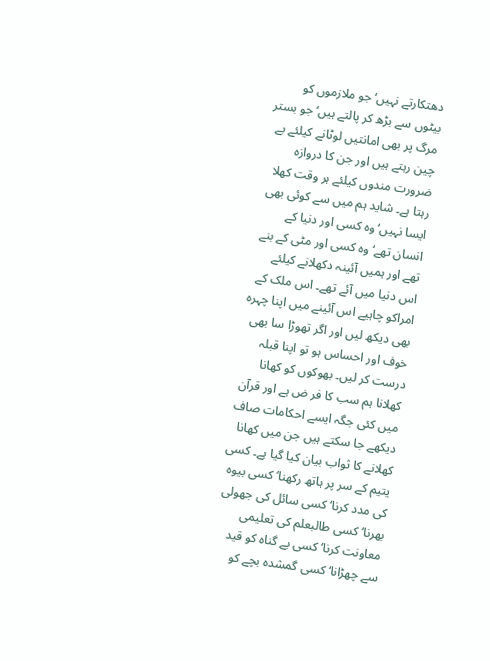دھتکارتے نہیں‘ جو ملازموں کو بیٹوں سے بڑھ کر پالتے ہیں‘ جو بستر مرگ پر بھی امانتیں لوٹانے کیلئے بے چین رہتے ہیں اور جن کا دروازہ ضرورت مندوں کیلئے ہر وقت کھلا رہتا ہے۔ شاید ہم میں سے کوئی بھی ایسا نہیں‘ وہ کسی اور دنیا کے انسان تھے‘ وہ کسی اور مٹی کے بنے تھے اور ہمیں آئینہ دکھلانے کیلئے اس دنیا میں آئے تھے۔ اس ملک کے امراکو چاہیے اس آئینے میں اپنا چہرہ بھی دیکھ لیں اور اگر تھوڑا سا بھی خوف اور احساس ہو تو اپنا قبلہ درست کر لیں۔ بھوکوں کو کھانا کھلانا ہم سب کا فر ض ہے اور قرآن میں کئی جگہ ایسے احکامات صاف دیکھے جا سکتے ہیں جن میں کھانا کھلانے کا ثواب بیان کیا گیا ہے۔ کسی یتیم کے سر پر ہاتھ رکھنا‘ کسی بیوہ کی مدد کرنا‘ کسی سائل کی جھولی بھرنا‘ کسی طالبعلم کی تعلیمی معاونت کرنا‘ کسی بے گناہ کو قید سے چھڑانا‘ کسی گمشدہ بچے کو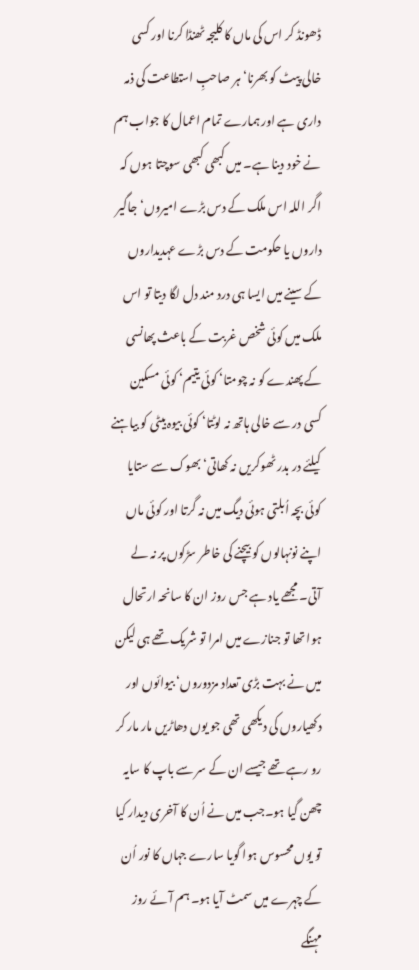ڈھونڈ کر اس کی ماں کا کلیجہ ٹھنڈا کرنا اور کسی خالی پیٹ کو بھرنا‘ ہر صاحبِ استطاعت کی ذمہ داری ہے اور ہمارے تمام اعمال کا جواب ہم نے خود دینا ہے۔ میں کبھی کبھی سوچتا ہوں کہ اگر اللہ اس ملک کے دس بڑے امیروں‘ جاگیر داروں یا حکومت کے دس بڑے عہدیداروں کے سینے میں ایسا ہی درد مند دل لگا دیتا تو اس ملک میں کوئی شخص غربت کے باعث پھانسی کے پھندے کو نہ چومتا‘ کوئی یتیم‘ کوئی مسکین کسی در سے خالی ہاتھ نہ لوٹتا‘ کوئی بیوہ بیٹی کو بیاہنے کیلئے در بدر ٹھوکریں نہ کھاتی‘ بھوک سے ستایا کوئی بچہ اُبلتی ہوئی دیگ میں نہ گرتا اور کوئی ماں اپنے نونہالوں کو بیچنے کی خاطر سڑکوں پر نہ لے آتی۔ مجھے یاد ہے جس روز ان کا سانحہ ارتحال ہوا تھا تو جنازے میں امرا تو شریک تھے ہی لیکن میں نے بہت بڑی تعداد مزدوروں‘ بیوائوں اور دکھیاروں کی دیکھی تھی جو یوں دھاڑیں مار مار کر رو رہے تھے جیسے ان کے سر سے باپ کا سایہ چھن گیا ہو۔جب میں نے اُن کا آخری دیدار کیا تو یوں محسوس ہوا گویا سارے جہاں کا نور اُن کے چہرے میں سمٹ آیا ہو۔ ہم آئے روز مہنگے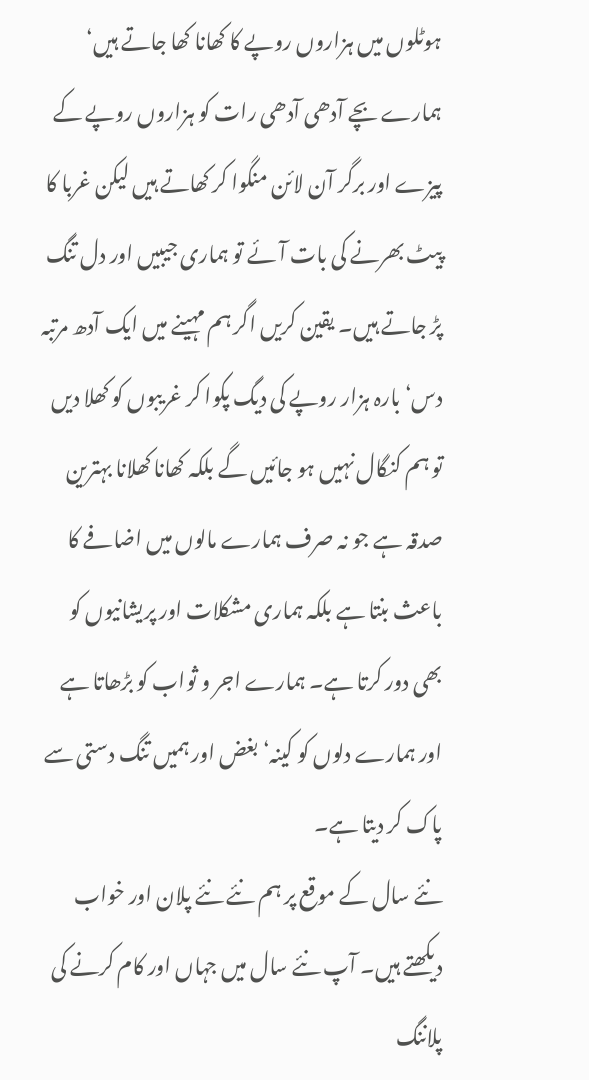ہوٹلوں میں ہزاروں روپے کا کھانا کھا جاتے ہیں‘ ہمارے بچے آدھی آدھی رات کو ہزاروں روپے کے پیزے اور برگر آن لائن منگوا کر کھاتے ہیں لیکن غربا کا پیٹ بھرنے کی بات آئے تو ہماری جیبیں اور دل تنگ پڑ جاتے ہیں۔ یقین کریں اگر ہم مہینے میں ایک آدھ مرتبہ دس‘ بارہ ہزار روپے کی دیگ پکوا کر غریبوں کو کھلا دیں تو ہم کنگال نہیں ہو جائیں گے بلکہ کھانا کھلانا بہترین صدقہ ہے جو نہ صرف ہمارے مالوں میں اضافے کا باعث بنتا ہے بلکہ ہماری مشکلات اور پریشانیوں کو بھی دور کرتا ہے۔ ہمارے اجر و ثواب کو بڑھاتا ہے اور ہمارے دلوں کو کینہ‘ بغض اور ہمیں تنگ دستی سے پاک کر دیتا ہے۔
نئے سال کے موقع پر ہم نئے نئے پلان اور خواب دیکھتے ہیں۔ آپ نئے سال میں جہاں اور کام کرنے کی پلاننگ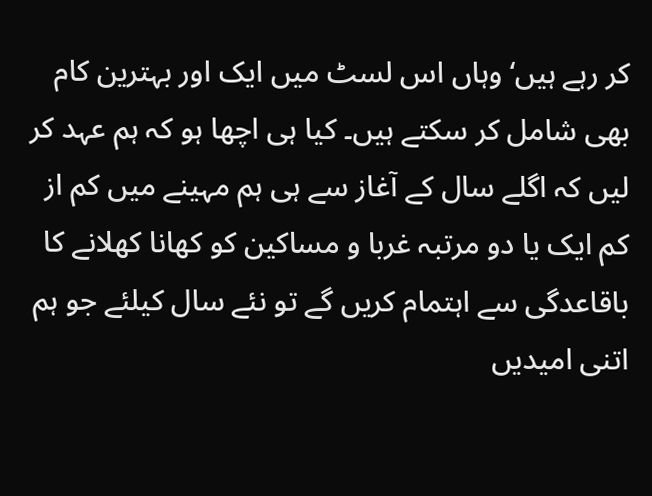کر رہے ہیں‘ وہاں اس لسٹ میں ایک اور بہترین کام بھی شامل کر سکتے ہیں۔ کیا ہی اچھا ہو کہ ہم عہد کر لیں کہ اگلے سال کے آغاز سے ہی ہم مہینے میں کم از کم ایک یا دو مرتبہ غربا و مساکین کو کھانا کھلانے کا باقاعدگی سے اہتمام کریں گے تو نئے سال کیلئے جو ہم اتنی امیدیں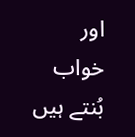اور خواب بُنتے ہیں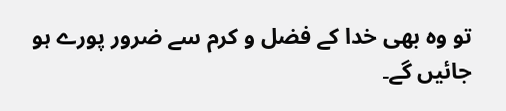تو وہ بھی خدا کے فضل و کرم سے ضرور پورے ہو جائیں گے۔